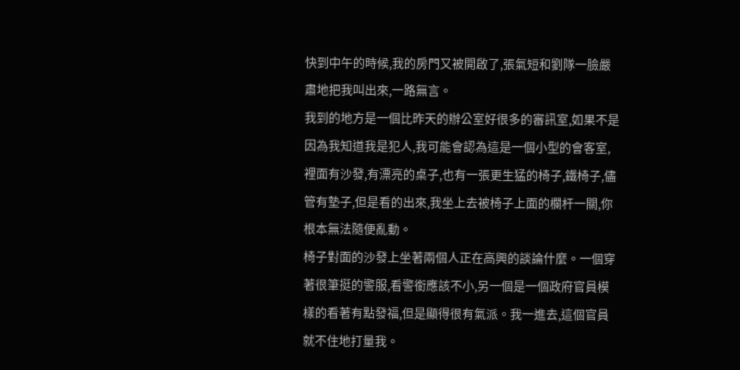快到中午的時候,我的房門又被開啟了,張氣短和劉隊一臉嚴肅地把我叫出來,一路無言。
我到的地方是一個比昨天的辦公室好很多的審訊室,如果不是因為我知道我是犯人,我可能會認為這是一個小型的會客室,裡面有沙發,有漂亮的桌子,也有一張更生猛的椅子,鐵椅子,儘管有墊子,但是看的出來,我坐上去被椅子上面的欄杆一關,你根本無法隨便亂動。
椅子對面的沙發上坐著兩個人正在高興的談論什麼。一個穿著很筆挺的警服,看警銜應該不小,另一個是一個政府官員模樣的看著有點發福,但是顯得很有氣派。我一進去,這個官員就不住地打量我。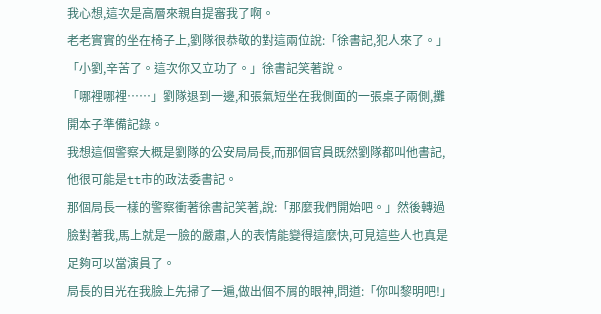我心想,這次是高層來親自提審我了啊。
老老實實的坐在椅子上,劉隊很恭敬的對這兩位說:「徐書記,犯人來了。」
「小劉,辛苦了。這次你又立功了。」徐書記笑著說。
「哪裡哪裡……」劉隊退到一邊,和張氣短坐在我側面的一張桌子兩側,攤開本子準備記錄。
我想這個警察大概是劉隊的公安局局長,而那個官員既然劉隊都叫他書記,他很可能是tt市的政法委書記。
那個局長一樣的警察衝著徐書記笑著,說:「那麼我們開始吧。」然後轉過臉對著我,馬上就是一臉的嚴肅,人的表情能變得這麼快,可見這些人也真是足夠可以當演員了。
局長的目光在我臉上先掃了一遍,做出個不屑的眼神,問道:「你叫黎明吧!」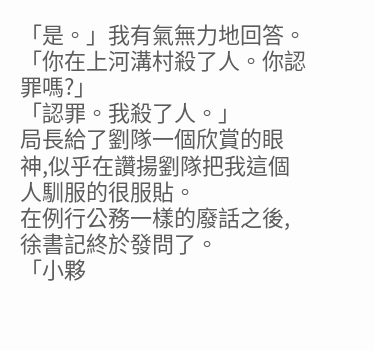「是。」我有氣無力地回答。
「你在上河溝村殺了人。你認罪嗎?」
「認罪。我殺了人。」
局長給了劉隊一個欣賞的眼神,似乎在讚揚劉隊把我這個人馴服的很服貼。
在例行公務一樣的廢話之後,徐書記終於發問了。
「小夥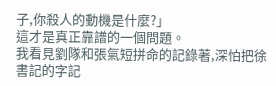子,你殺人的動機是什麼?」
這才是真正靠譜的一個問題。
我看見劉隊和張氣短拼命的記錄著,深怕把徐書記的字記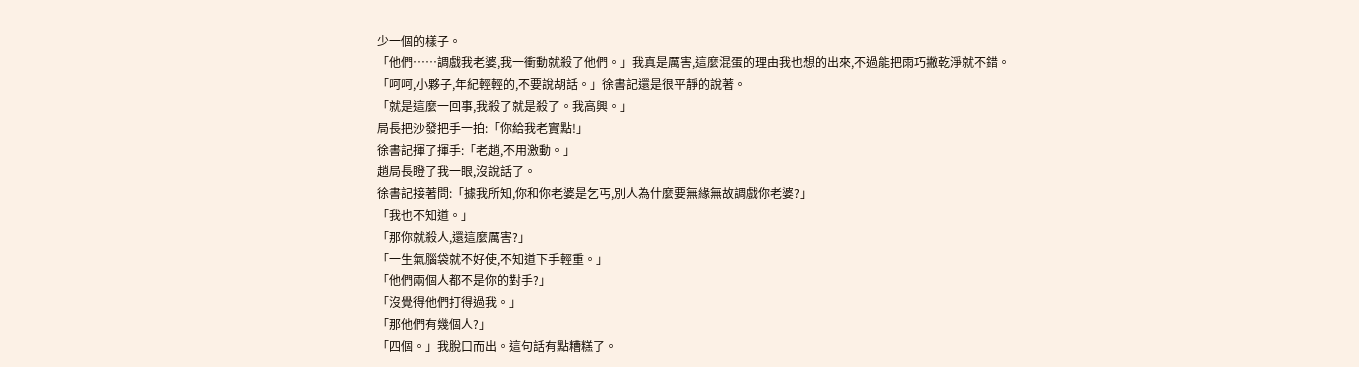少一個的樣子。
「他們……調戲我老婆,我一衝動就殺了他們。」我真是厲害,這麼混蛋的理由我也想的出來,不過能把雨巧撇乾淨就不錯。
「呵呵,小夥子,年紀輕輕的,不要說胡話。」徐書記還是很平靜的說著。
「就是這麼一回事,我殺了就是殺了。我高興。」
局長把沙發把手一拍:「你給我老實點!」
徐書記揮了揮手:「老趙,不用激動。」
趙局長瞪了我一眼,沒說話了。
徐書記接著問:「據我所知,你和你老婆是乞丐,別人為什麼要無緣無故調戲你老婆?」
「我也不知道。」
「那你就殺人,還這麼厲害?」
「一生氣腦袋就不好使,不知道下手輕重。」
「他們兩個人都不是你的對手?」
「沒覺得他們打得過我。」
「那他們有幾個人?」
「四個。」我脫口而出。這句話有點糟糕了。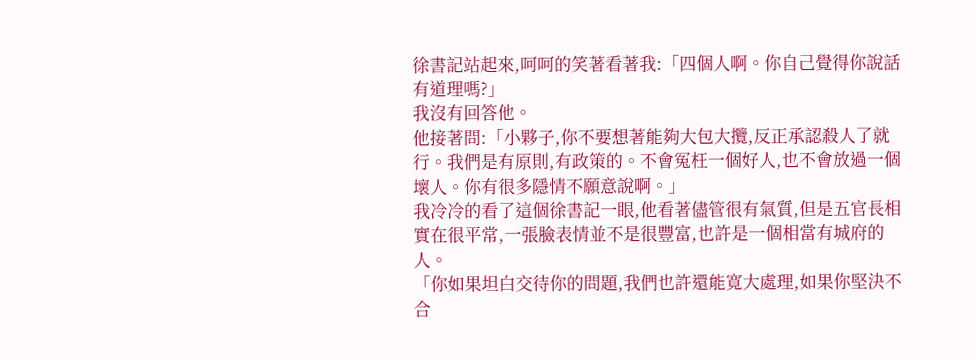徐書記站起來,呵呵的笑著看著我:「四個人啊。你自己覺得你說話有道理嗎?」
我沒有回答他。
他接著問:「小夥子,你不要想著能夠大包大攬,反正承認殺人了就行。我們是有原則,有政策的。不會冤枉一個好人,也不會放過一個壞人。你有很多隱情不願意說啊。」
我冷冷的看了這個徐書記一眼,他看著儘管很有氣質,但是五官長相實在很平常,一張臉表情並不是很豐富,也許是一個相當有城府的人。
「你如果坦白交待你的問題,我們也許還能寬大處理,如果你堅決不合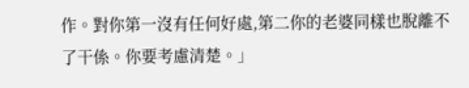作。對你第一沒有任何好處,第二你的老婆同樣也脫離不了干係。你要考慮清楚。」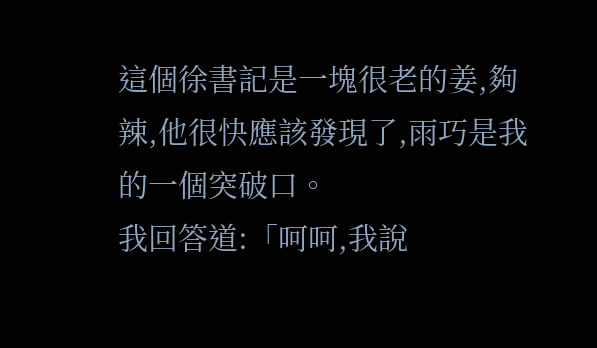這個徐書記是一塊很老的姜,夠辣,他很快應該發現了,雨巧是我的一個突破口。
我回答道:「呵呵,我說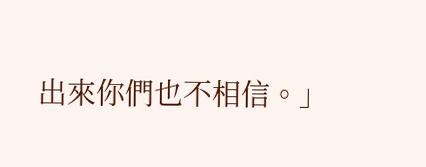出來你們也不相信。」